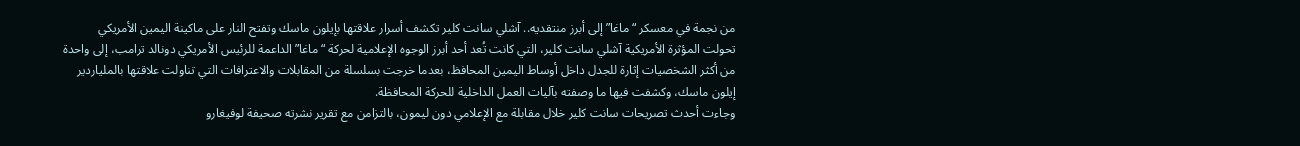من نجمة في معسكر “ماغا” إلى أبرز منتقديه.. آشلي سانت كلير تكشف أسرار علاقتها بإيلون ماسك وتفتح النار على ماكينة اليمين الأمريكي
تحولت المؤثرة الأمريكية آشلي سانت كلير، التي كانت تُعد أحد أبرز الوجوه الإعلامية لحركة “ماغا” الداعمة للرئيس الأمريكي دونالد ترامب، إلى واحدة من أكثر الشخصيات إثارة للجدل داخل أوساط اليمين المحافظ، بعدما خرجت بسلسلة من المقابلات والاعترافات التي تناولت علاقتها بالملياردير إيلون ماسك، وكشفت فيها ما وصفته بآليات العمل الداخلية للحركة المحافظة.
وجاءت أحدث تصريحات سانت كلير خلال مقابلة مع الإعلامي دون ليمون، بالتزامن مع تقرير نشرته صحيفة لوفيغارو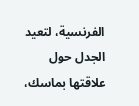الفرنسية، لتعيد الجدل حول علاقتها بماسك،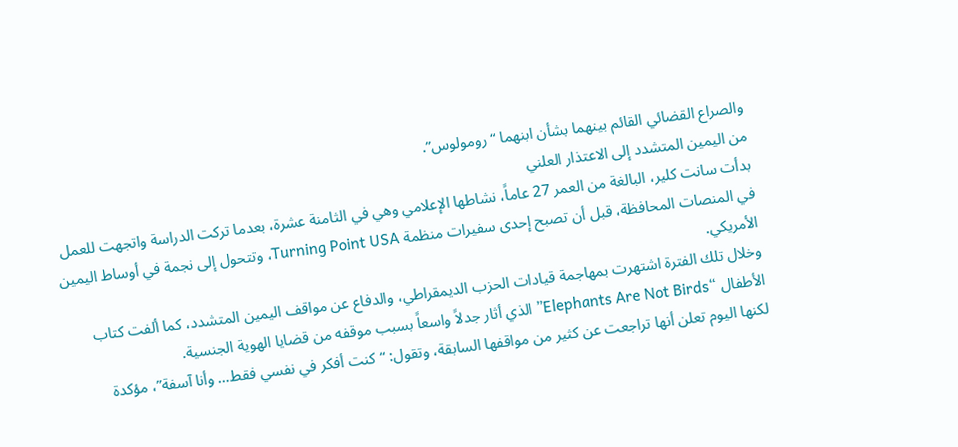والصراع القضائي القائم بينهما بشأن ابنهما “رومولوس”.
من اليمين المتشدد إلى الاعتذار العلني
بدأت سانت كلير، البالغة من العمر 27 عاماً، نشاطها الإعلامي وهي في الثامنة عشرة، بعدما تركت الدراسة واتجهت للعمل في المنصات المحافظة، قبل أن تصبح إحدى سفيرات منظمة Turning Point USA، وتتحول إلى نجمة في أوساط اليمين الأمريكي.
وخلال تلك الفترة اشتهرت بمهاجمة قيادات الحزب الديمقراطي، والدفاع عن مواقف اليمين المتشدد، كما ألفت كتاب الأطفال “Elephants Are Not Birds” الذي أثار جدلاً واسعاً بسبب موقفه من قضايا الهوية الجنسية.
لكنها اليوم تعلن أنها تراجعت عن كثير من مواقفها السابقة، وتقول: “كنت أفكر في نفسي فقط… وأنا آسفة”، مؤكدة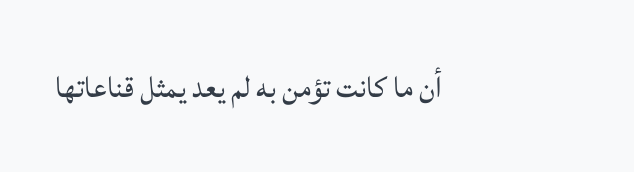أن ما كانت تؤمن به لم يعد يمثل قناعاتها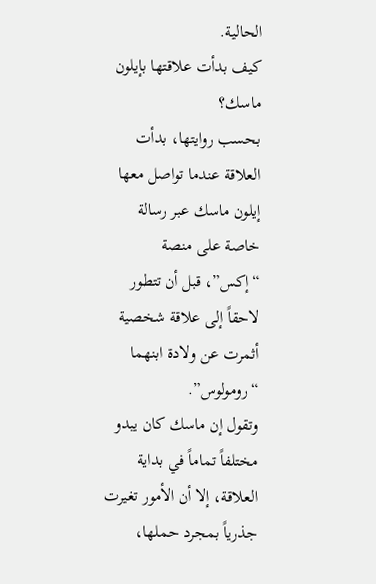الحالية.
كيف بدأت علاقتها بإيلون ماسك؟
بحسب روايتها، بدأت العلاقة عندما تواصل معها إيلون ماسك عبر رسالة خاصة على منصة “إكس”، قبل أن تتطور لاحقاً إلى علاقة شخصية أثمرت عن ولادة ابنهما “رومولوس”.
وتقول إن ماسك كان يبدو مختلفاً تماماً في بداية العلاقة، إلا أن الأمور تغيرت جذرياً بمجرد حملها،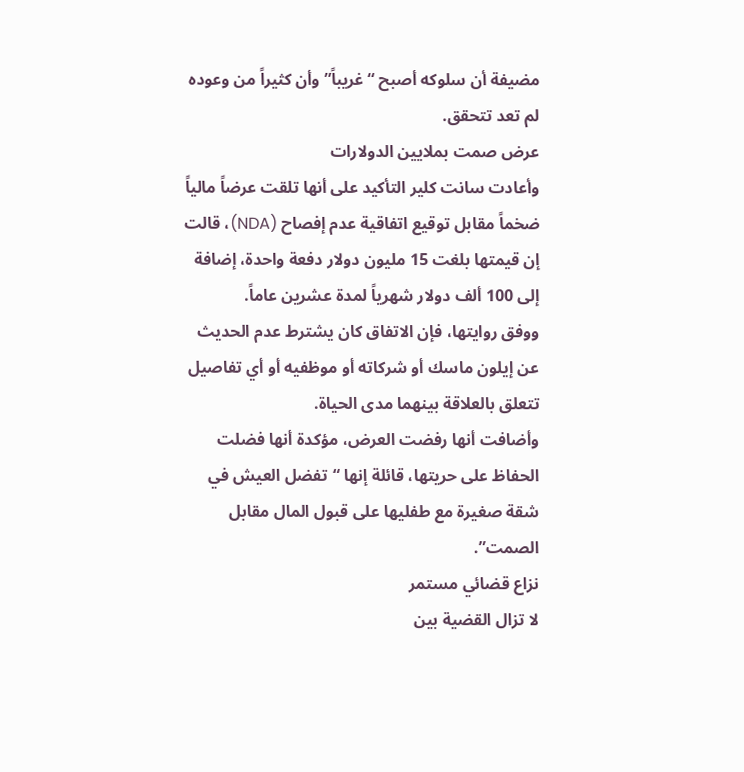مضيفة أن سلوكه أصبح “غريباً” وأن كثيراً من وعوده لم تعد تتحقق.
عرض صمت بملايين الدولارات
وأعادت سانت كلير التأكيد على أنها تلقت عرضاً مالياً ضخماً مقابل توقيع اتفاقية عدم إفصاح (NDA)، قالت إن قيمتها بلغت 15 مليون دولار دفعة واحدة، إضافة إلى 100 ألف دولار شهرياً لمدة عشرين عاماً.
ووفق روايتها، فإن الاتفاق كان يشترط عدم الحديث عن إيلون ماسك أو شركاته أو موظفيه أو أي تفاصيل تتعلق بالعلاقة بينهما مدى الحياة.
وأضافت أنها رفضت العرض، مؤكدة أنها فضلت الحفاظ على حريتها، قائلة إنها “تفضل العيش في شقة صغيرة مع طفليها على قبول المال مقابل الصمت”.
نزاع قضائي مستمر
لا تزال القضية بين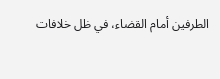الطرفين أمام القضاء، في ظل خلافات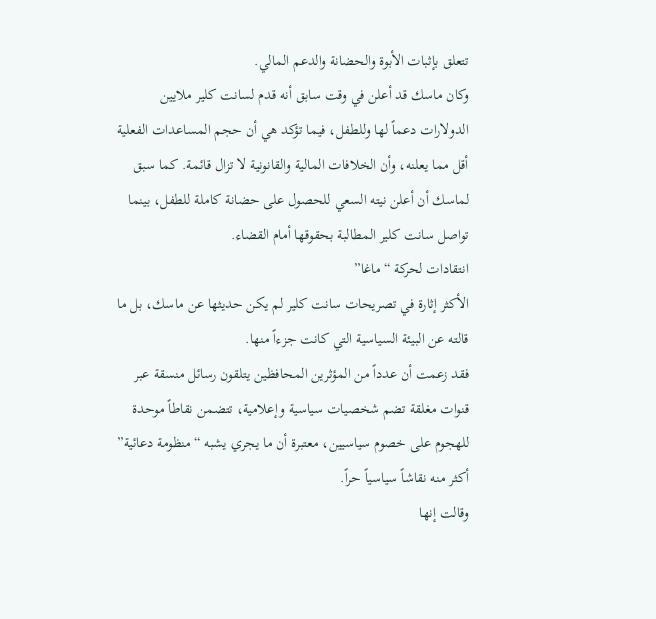تتعلق بإثبات الأبوة والحضانة والدعم المالي.
وكان ماسك قد أعلن في وقت سابق أنه قدم لسانت كلير ملايين الدولارات دعماً لها وللطفل، فيما تؤكد هي أن حجم المساعدات الفعلية أقل مما يعلنه، وأن الخلافات المالية والقانونية لا تزال قائمة. كما سبق لماسك أن أعلن نيته السعي للحصول على حضانة كاملة للطفل، بينما تواصل سانت كلير المطالبة بحقوقها أمام القضاء.
انتقادات لحركة “ماغا”
الأكثر إثارة في تصريحات سانت كلير لم يكن حديثها عن ماسك، بل ما قالته عن البيئة السياسية التي كانت جزءاً منها.
فقد زعمت أن عدداً من المؤثرين المحافظين يتلقون رسائل منسقة عبر قنوات مغلقة تضم شخصيات سياسية وإعلامية، تتضمن نقاطاً موحدة للهجوم على خصوم سياسيين، معتبرة أن ما يجري يشبه “منظومة دعائية” أكثر منه نقاشاً سياسياً حراً.
وقالت إنها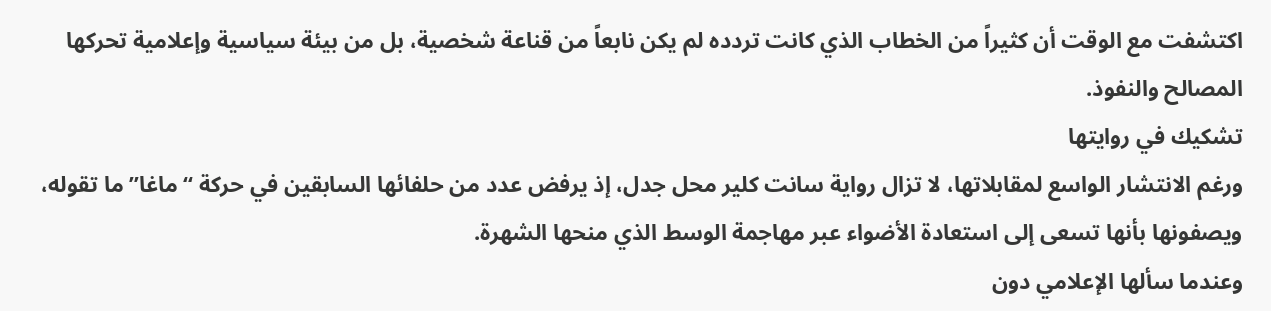اكتشفت مع الوقت أن كثيراً من الخطاب الذي كانت تردده لم يكن نابعاً من قناعة شخصية، بل من بيئة سياسية وإعلامية تحركها المصالح والنفوذ.
تشكيك في روايتها
ورغم الانتشار الواسع لمقابلاتها، لا تزال رواية سانت كلير محل جدل، إذ يرفض عدد من حلفائها السابقين في حركة “ماغا” ما تقوله، ويصفونها بأنها تسعى إلى استعادة الأضواء عبر مهاجمة الوسط الذي منحها الشهرة.
وعندما سألها الإعلامي دون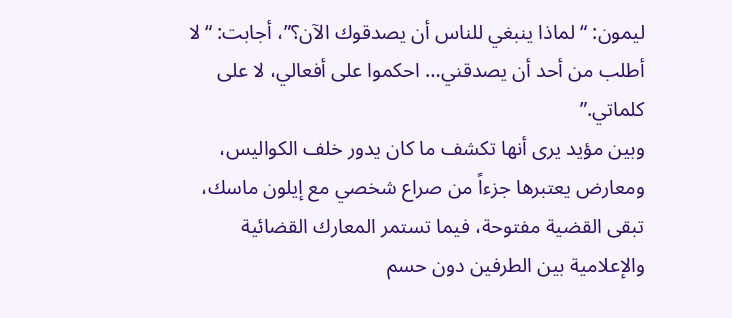ليمون: “لماذا ينبغي للناس أن يصدقوك الآن؟”، أجابت: “لا أطلب من أحد أن يصدقني… احكموا على أفعالي، لا على كلماتي.”
وبين مؤيد يرى أنها تكشف ما كان يدور خلف الكواليس، ومعارض يعتبرها جزءاً من صراع شخصي مع إيلون ماسك، تبقى القضية مفتوحة، فيما تستمر المعارك القضائية والإعلامية بين الطرفين دون حسم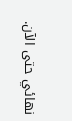نهائي حتى الآن.